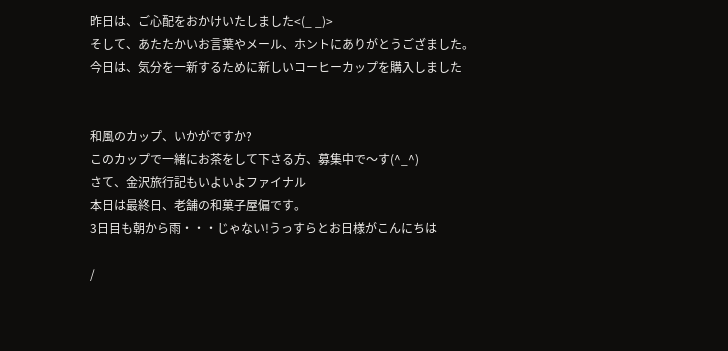昨日は、ご心配をおかけいたしました<(_ _)>
そして、あたたかいお言葉やメール、ホントにありがとうござました。
今日は、気分を一新するために新しいコーヒーカップを購入しました


和風のカップ、いかがですか?
このカップで一緒にお茶をして下さる方、募集中で〜す(^_^)
さて、金沢旅行記もいよいよファイナル
本日は最終日、老舗の和菓子屋偏です。
3日目も朝から雨・・・じゃない!うっすらとお日様がこんにちは

/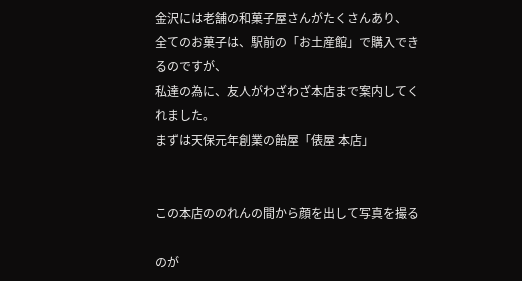金沢には老舗の和菓子屋さんがたくさんあり、
全てのお菓子は、駅前の「お土産館」で購入できるのですが、
私達の為に、友人がわざわざ本店まで案内してくれました。
まずは天保元年創業の飴屋「俵屋 本店」


この本店ののれんの間から顔を出して写真を撮る

のが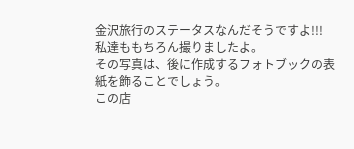金沢旅行のステータスなんだそうですよ!!!
私達ももちろん撮りましたよ。
その写真は、後に作成するフォトブックの表紙を飾ることでしょう。
この店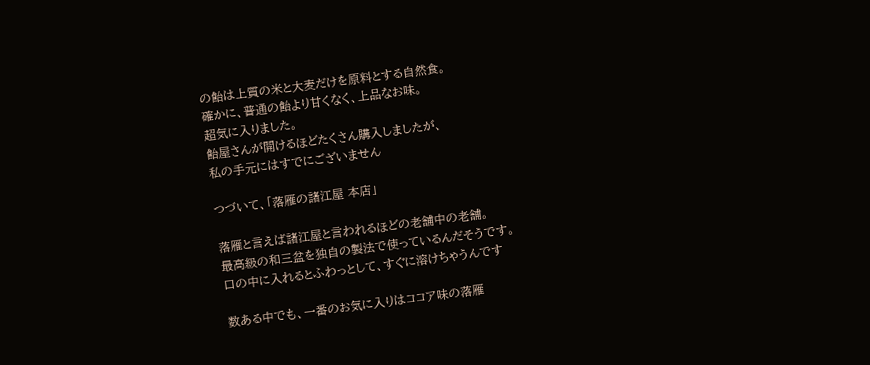の飴は上質の米と大麦だけを原料とする自然食。
確かに、普通の飴より甘くなく、上品なお味。
超気に入りました。
飴屋さんが開けるほどたくさん購入しましたが、
私の手元にはすでにございません

つづいて、「落雁の諸江屋 本店」

落雁と言えば諸江屋と言われるほどの老舗中の老舗。
最高級の和三盆を独自の製法で使っているんだそうです。
口の中に入れるとふわっとして、すぐに溶けちゃうんです

数ある中でも、一番のお気に入りはココア味の落雁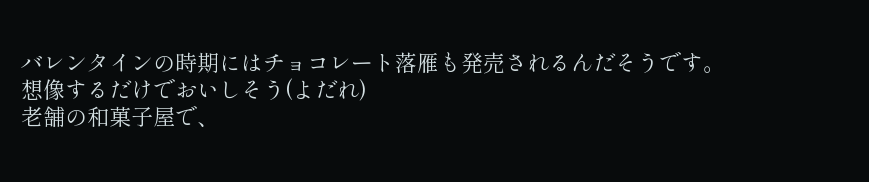バレンタインの時期にはチョコレート落雁も発売されるんだそうです。
想像するだけでおいしそう(よだれ)
老舗の和菓子屋で、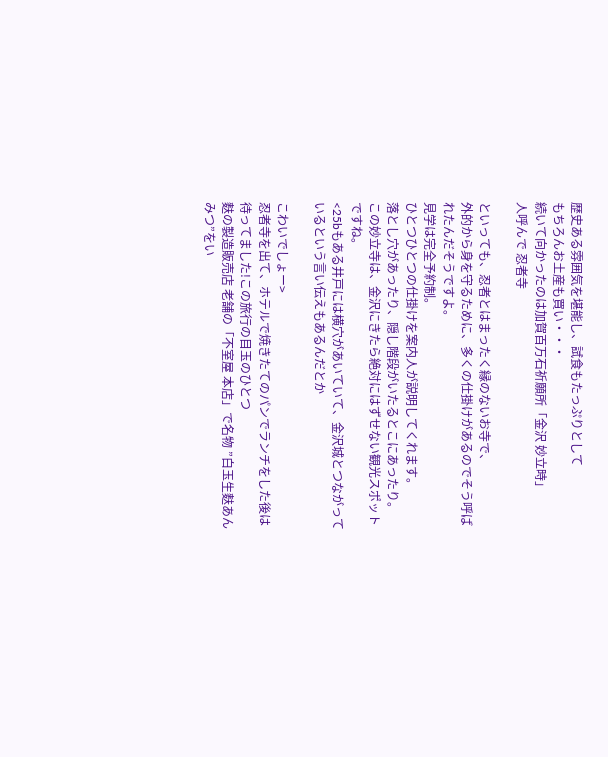歴史ある雰囲気を堪能し、試食もたっぷりとして
もちろんお土産も買い・・・
続いて向かったのは加賀百万石祈願所「金沢 妙立時」
人呼んで 忍者寺

といっても、忍者とはまったく縁のないお寺で、
外的から身を守るために、多くの仕掛けがあるのでそう呼ばれたんだそうですよ。
見学は完全予約制。
ひとつひとつの仕掛けを案内人が説明してくれます。
落とし穴があったり、隠し階段がいたるとこにあったり。
この妙立寺は、金沢にきたら絶対にはずせない観光スポットですね。
<25bもある井戸には横穴があいていて、金沢城とつながっているという言い伝えもあるんだとか

こわいでしょー>
忍者寺を出て、ホテルで焼きたてのパンでランチをした後は
待ってました!この旅行の目玉のひとつ
麩の製造販売店 老舗の「不室屋 本店」で名物 ”白玉生麩あんみつ”をい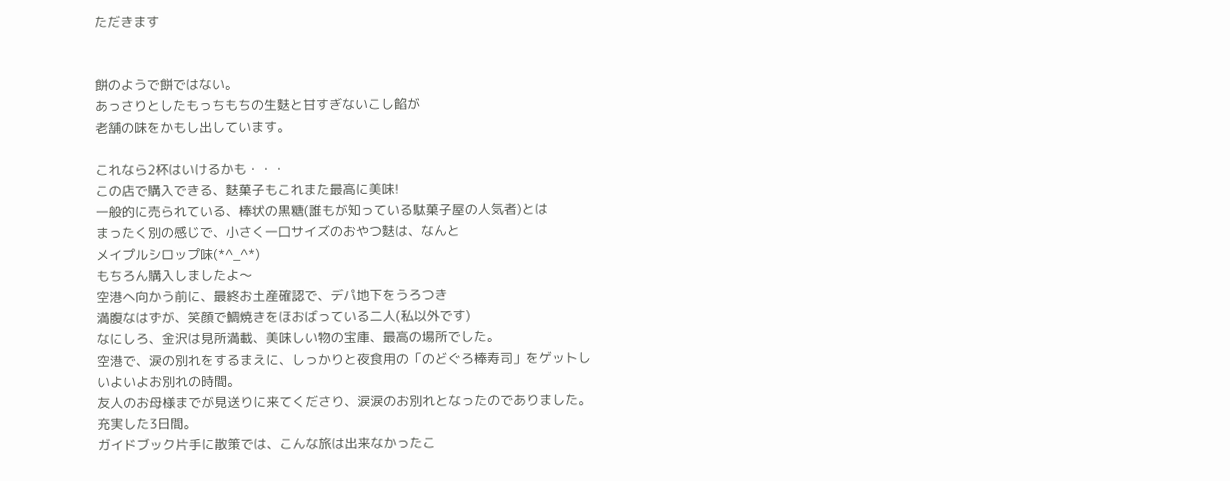ただきます


餅のようで餅ではない。
あっさりとしたもっちもちの生麩と甘すぎないこし餡が
老舗の味をかもし出しています。

これなら2杯はいけるかも・・・
この店で購入できる、麩菓子もこれまた最高に美味!
一般的に売られている、棒状の黒糖(誰もが知っている駄菓子屋の人気者)とは
まったく別の感じで、小さく一口サイズのおやつ麩は、なんと
メイプルシロップ味(*^_^*)
もちろん購入しましたよ〜
空港へ向かう前に、最終お土産確認で、デパ地下をうろつき
満腹なはずが、笑顔で鯛焼きをほおばっている二人(私以外です)
なにしろ、金沢は見所満載、美味しい物の宝庫、最高の場所でした。
空港で、涙の別れをするまえに、しっかりと夜食用の「のどぐろ棒寿司」をゲットし
いよいよお別れの時間。
友人のお母様までが見送りに来てくださり、涙涙のお別れとなったのでありました。
充実した3日間。
ガイドブック片手に散策では、こんな旅は出来なかったこ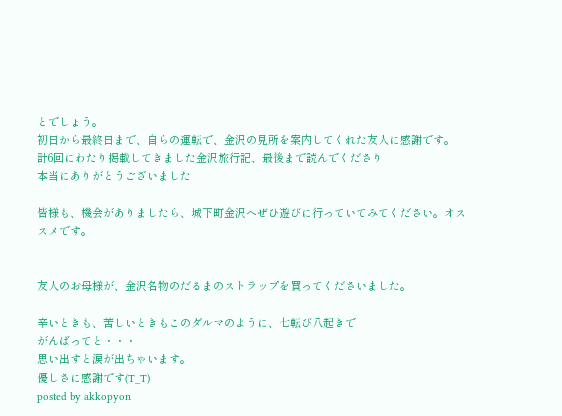とでしょう。
初日から最終日まで、自らの運転で、金沢の見所を案内してくれた友人に感謝です。
計6回にわたり掲載してきました金沢旅行記、最後まで読んでくださり
本当にありがとうございました

皆様も、機会がありましたら、城下町金沢へぜひ遊びに行っていてみてください。オススメです。


友人のお母様が、金沢名物のだるまのストラップを買ってくださいました。

辛いときも、苦しいときもこのダルマのように、七転び八起きで
がんばってと・・・
思い出すと涙が出ちゃいます。
優しさに感謝です(T_T)
posted by akkopyon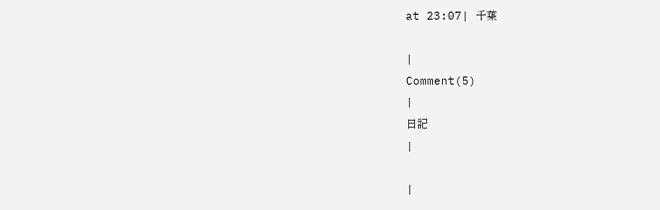at 23:07| 千葉

|
Comment(5)
|
日記
|

|